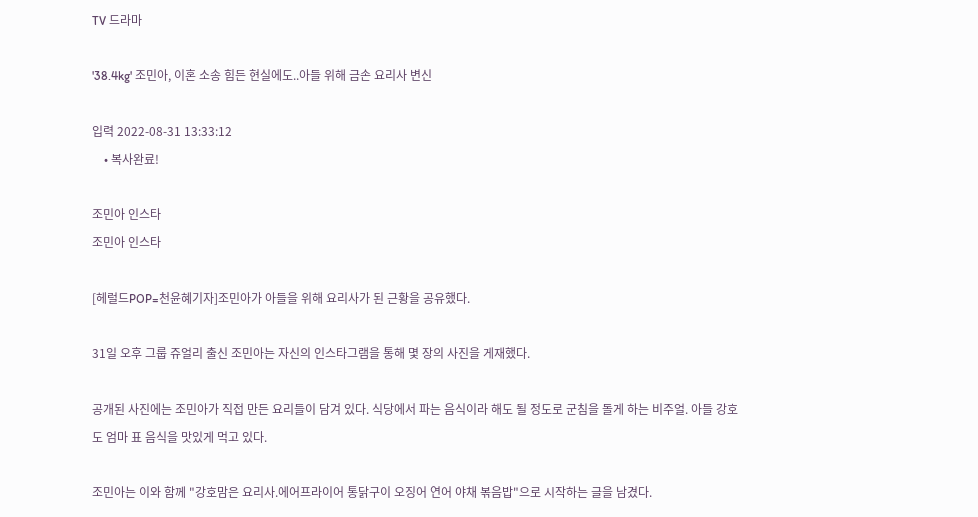TV 드라마

'38.4kg' 조민아, 이혼 소송 힘든 현실에도..아들 위해 금손 요리사 변신

입력 2022-08-31 13:33:12
    • 복사완료!

조민아 인스타
조민아 인스타

[헤럴드POP=천윤혜기자]조민아가 아들을 위해 요리사가 된 근황을 공유했다.

31일 오후 그룹 쥬얼리 출신 조민아는 자신의 인스타그램을 통해 몇 장의 사진을 게재했다.

공개된 사진에는 조민아가 직접 만든 요리들이 담겨 있다. 식당에서 파는 음식이라 해도 될 정도로 군침을 돌게 하는 비주얼. 아들 강호도 엄마 표 음식을 맛있게 먹고 있다.

조민아는 이와 함께 "강호맘은 요리사.에어프라이어 통닭구이 오징어 연어 야채 볶음밥"으로 시작하는 글을 남겼다.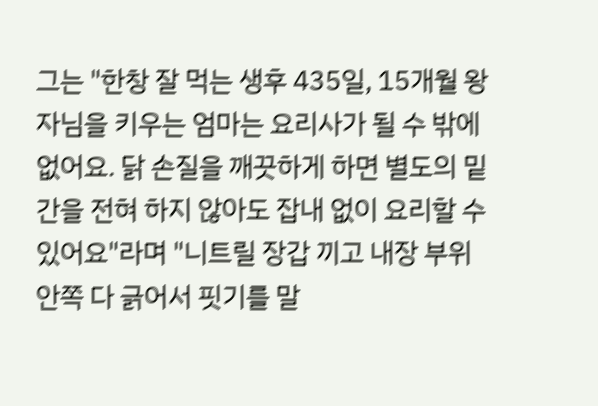그는 "한창 잘 먹는 생후 435일, 15개월 왕자님을 키우는 엄마는 요리사가 될 수 밖에 없어요. 닭 손질을 깨끗하게 하면 별도의 밑간을 전혀 하지 않아도 잡내 없이 요리할 수 있어요"라며 "니트릴 장갑 끼고 내장 부위 안쪽 다 긁어서 핏기를 말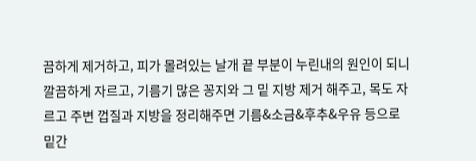끔하게 제거하고, 피가 몰려있는 날개 끝 부분이 누린내의 원인이 되니 깔끔하게 자르고, 기름기 많은 꽁지와 그 밑 지방 제거 해주고, 목도 자르고 주변 껍질과 지방을 정리해주면 기름&소금&후추&우유 등으로 밑간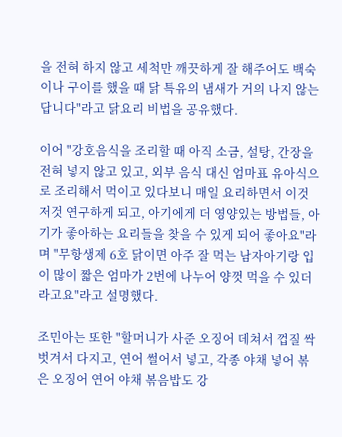을 전혀 하지 않고 세척만 깨끗하게 잘 해주어도 백숙이나 구이를 했을 때 닭 특유의 냄새가 거의 나지 않는답니다"라고 닭요리 비법을 공유했다.

이어 "강호음식을 조리할 때 아직 소금, 설탕, 간장을 전혀 넣지 않고 있고, 외부 음식 대신 엄마표 유아식으로 조리해서 먹이고 있다보니 매일 요리하면서 이것저것 연구하게 되고, 아기에게 더 영양있는 방법들, 아기가 좋아하는 요리들을 찾을 수 있게 되어 좋아요"라며 "무항생제 6호 닭이면 아주 잘 먹는 남자아기랑 입이 많이 짧은 엄마가 2번에 나누어 양껏 먹을 수 있더라고요"라고 설명했다.

조민아는 또한 "할머니가 사준 오징어 데쳐서 껍질 싹 벗겨서 다지고, 연어 썰어서 넣고, 각종 야채 넣어 볶은 오징어 연어 야채 볶음밥도 강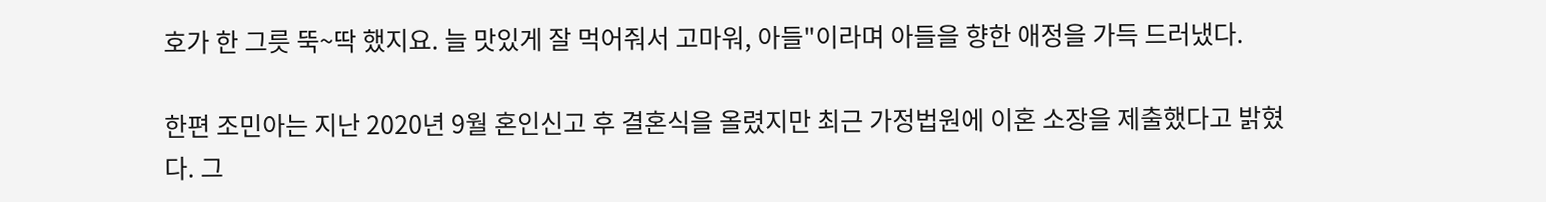호가 한 그릇 뚝~딱 했지요. 늘 맛있게 잘 먹어줘서 고마워, 아들"이라며 아들을 향한 애정을 가득 드러냈다.

한편 조민아는 지난 2020년 9월 혼인신고 후 결혼식을 올렸지만 최근 가정법원에 이혼 소장을 제출했다고 밝혔다. 그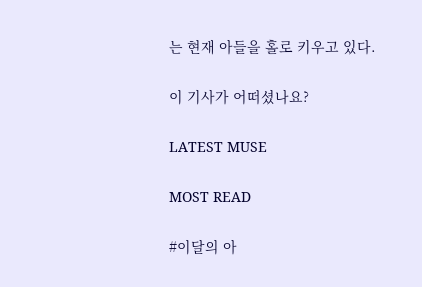는 현재 아들을 홀로 키우고 있다.

이 기사가 어떠셨나요?

LATEST MUSE

MOST READ

#이달의 아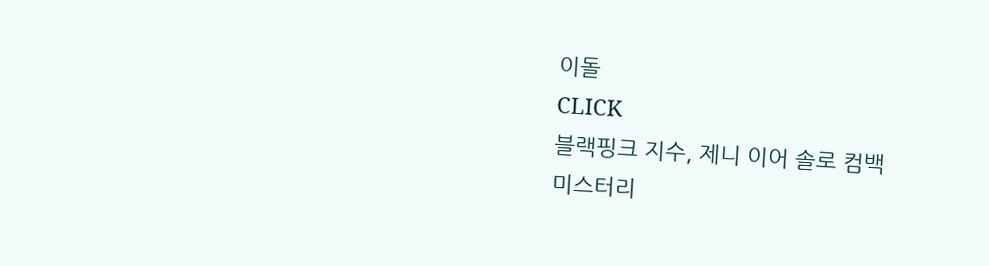이돌
CLICK
블랙핑크 지수, 제니 이어 솔로 컴백
미스터리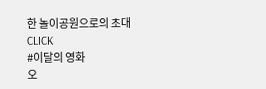한 놀이공원으로의 초대
CLICK
#이달의 영화
오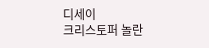디세이
크리스토퍼 놀란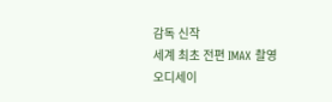감독 신작
세계 최초 전편 IMAX 촬영
오디세이